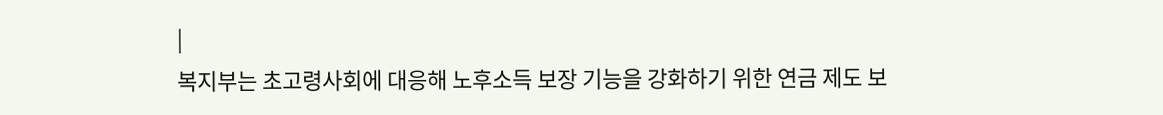|
복지부는 초고령사회에 대응해 노후소득 보장 기능을 강화하기 위한 연금 제도 보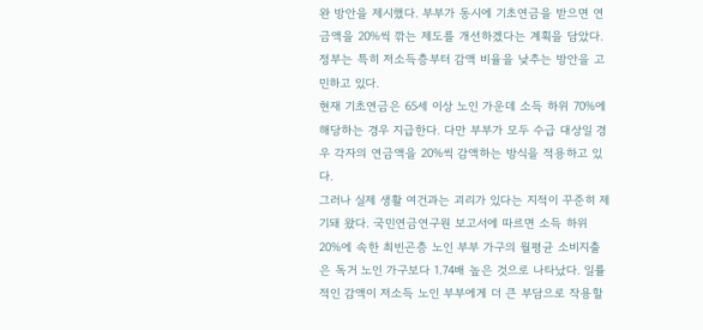완 방안을 제시했다. 부부가 동시에 기초연금을 받으면 연금액을 20%씩 깎는 제도를 개선하겠다는 계획을 담았다. 정부는 특히 저소득층부터 감액 비율을 낮추는 방안을 고민하고 있다.
현재 기초연금은 65세 이상 노인 가운데 소득 하위 70%에 해당하는 경우 지급한다. 다만 부부가 모두 수급 대상일 경우 각자의 연금액을 20%씩 감액하는 방식을 적용하고 있다.
그러나 실제 생활 여건과는 괴리가 있다는 지적이 꾸준히 제기돼 왔다. 국민연금연구원 보고서에 따르면 소득 하위 20%에 속한 최빈곤층 노인 부부 가구의 월평균 소비지출은 독거 노인 가구보다 1.74배 높은 것으로 나타났다. 일률적인 감액이 저소득 노인 부부에게 더 큰 부담으로 작용할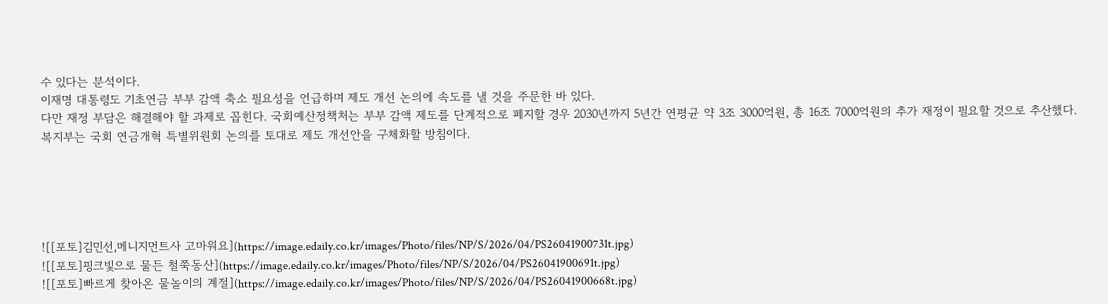수 있다는 분석이다.
이재명 대통령도 기초연금 부부 감액 축소 필요성을 언급하며 제도 개선 논의에 속도를 낼 것을 주문한 바 있다.
다만 재정 부담은 해결해야 할 과제로 꼽힌다. 국회예산정책처는 부부 감액 제도를 단계적으로 폐지할 경우 2030년까지 5년간 연평균 약 3조 3000억원, 총 16조 7000억원의 추가 재정이 필요할 것으로 추산했다.
복지부는 국회 연금개혁 특별위원회 논의를 토대로 제도 개선안을 구체화할 방침이다.





![[포토]김민선,메니지먼트사 고마워요](https://image.edaily.co.kr/images/Photo/files/NP/S/2026/04/PS26041900731t.jpg)
![[포토]핑크빛으로 물든 철쭉동산](https://image.edaily.co.kr/images/Photo/files/NP/S/2026/04/PS26041900691t.jpg)
![[포토]빠르게 찾아온 물놀이의 계절](https://image.edaily.co.kr/images/Photo/files/NP/S/2026/04/PS26041900668t.jpg)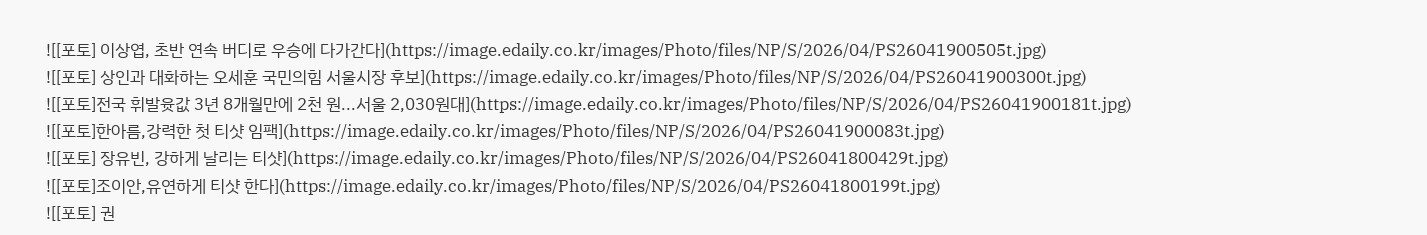![[포토] 이상엽, 초반 연속 버디로 우승에 다가간다](https://image.edaily.co.kr/images/Photo/files/NP/S/2026/04/PS26041900505t.jpg)
![[포토] 상인과 대화하는 오세훈 국민의힘 서울시장 후보](https://image.edaily.co.kr/images/Photo/files/NP/S/2026/04/PS26041900300t.jpg)
![[포토]전국 휘발윳값 3년 8개월만에 2천 원...서울 2,030원대](https://image.edaily.co.kr/images/Photo/files/NP/S/2026/04/PS26041900181t.jpg)
![[포토]한아름,강력한 첫 티샷 임팩](https://image.edaily.co.kr/images/Photo/files/NP/S/2026/04/PS26041900083t.jpg)
![[포토] 장유빈, 강하게 날리는 티샷](https://image.edaily.co.kr/images/Photo/files/NP/S/2026/04/PS26041800429t.jpg)
![[포토]조이안,유연하게 티샷 한다](https://image.edaily.co.kr/images/Photo/files/NP/S/2026/04/PS26041800199t.jpg)
![[포토] 권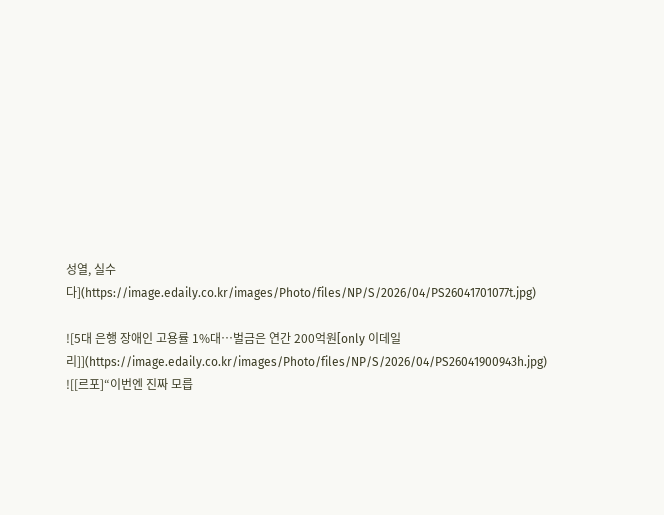성열, 실수다](https://image.edaily.co.kr/images/Photo/files/NP/S/2026/04/PS26041701077t.jpg)

![5대 은행 장애인 고용률 1%대…벌금은 연간 200억원[only 이데일리]](https://image.edaily.co.kr/images/Photo/files/NP/S/2026/04/PS26041900943h.jpg)
![[르포]“이번엔 진짜 모릅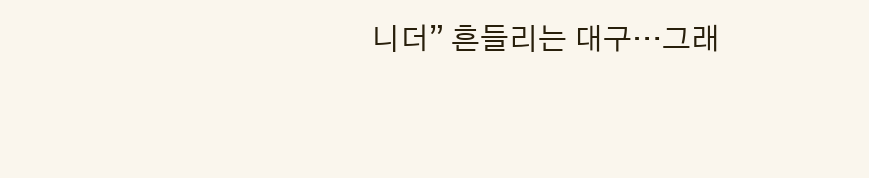니더” 흔들리는 대구…그래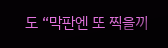도 “막판엔 또 찍을끼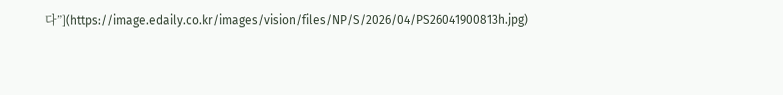다”](https://image.edaily.co.kr/images/vision/files/NP/S/2026/04/PS26041900813h.jpg)